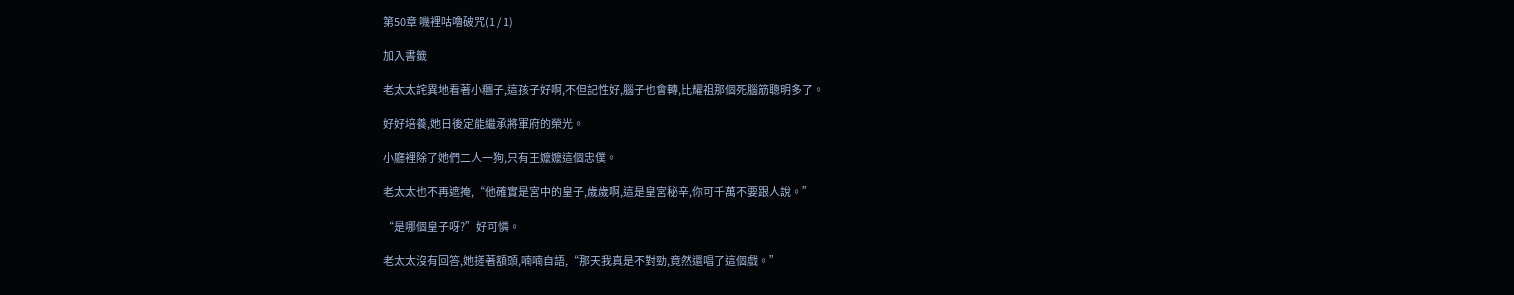第50章 嘰裡咕嚕破咒(1 / 1)

加入書籤

老太太詫異地看著小糰子,這孩子好啊,不但記性好,腦子也會轉,比耀祖那個死腦筋聰明多了。

好好培養,她日後定能繼承將軍府的榮光。

小廳裡除了她們二人一狗,只有王嬤嬤這個忠僕。

老太太也不再遮掩,“他確實是宮中的皇子,歲歲啊,這是皇宮秘辛,你可千萬不要跟人說。”

“是哪個皇子呀?”好可憐。

老太太沒有回答,她搓著額頭,喃喃自語,“那天我真是不對勁,竟然還唱了這個戲。”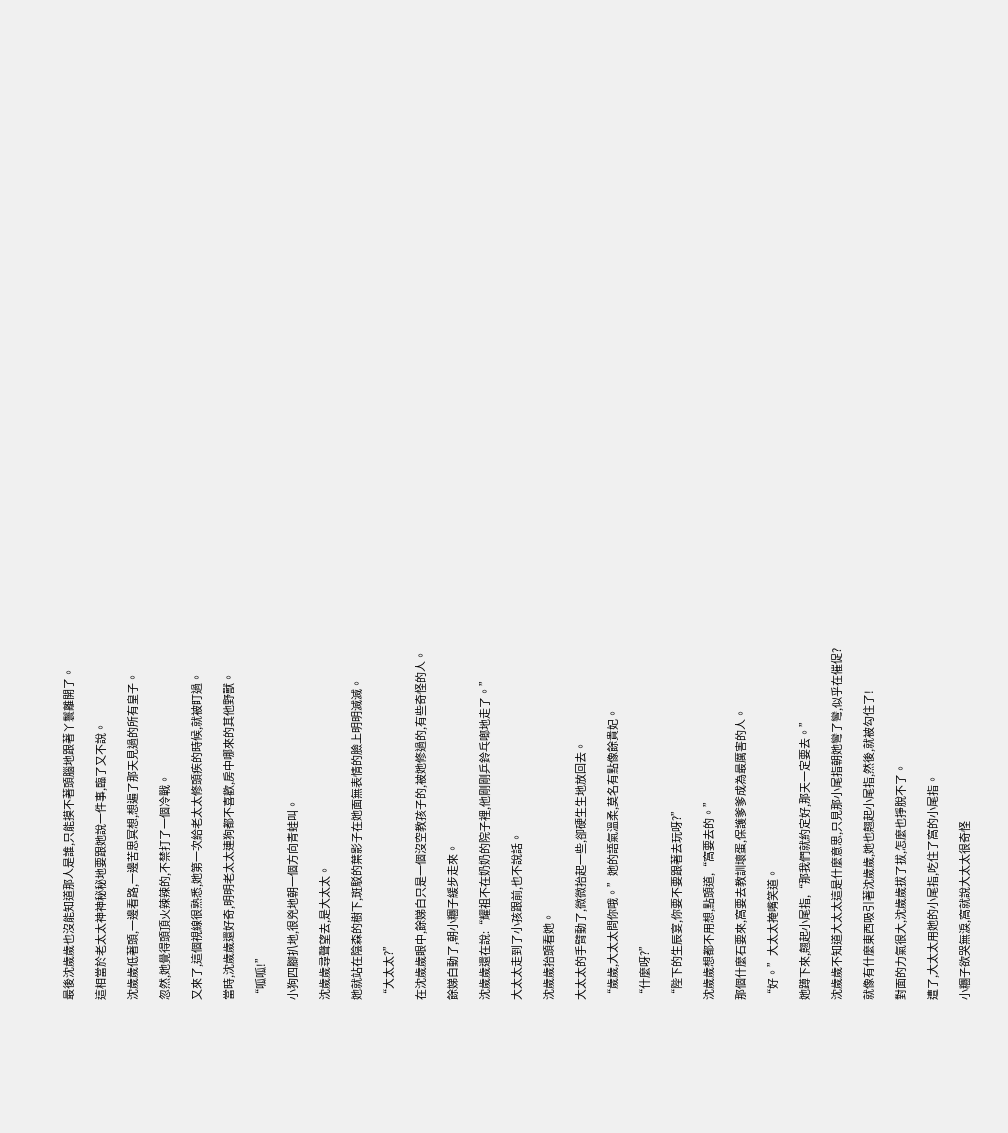最後沈歲歲也沒能知道那人是誰,只能摸不著頭腦地跟著丫鬟離開了。

這相當於老太太神神秘秘地要跟她說一件事,臨了又不說。

沈歲歲低著頭,一邊看路,一邊苦思冥想,想遍了那天見過的所有皇子。

忽然,她覺得頭頂火辣辣的,不禁打了一個冷戰。

又來了,這個視線很熟悉,她第一次給老太太修頭疾的時候,就被盯過。

當時,沈歲歲還好奇,明明老太太連狗都不喜歡,房中哪來的其他野獸。

“呱呱!”

小狗四腳扒地,很兇地朝一個方向青蛙叫。

沈歲歲尋聲望去,是大太太。

她就站在陰森的樹下,斑駁的葉影子在她面無表情的臉上明明滅滅。

“大太太?”

在沈歲歲眼中,餘娣白只是一個沒空教孩子的,被她修過的,有些奇怪的人。

餘娣白動了,朝小糰子緩步走來。

沈歲歲還在說:“耀祖不在奶奶的院子裡,他剛剛乒鈴乓啷地走了。”

大太太走到了小孩跟前,也不說話。

沈歲歲抬頭看她。

大太太的手臂動了,微微抬起一些,卻硬生生地放回去。

“歲歲,大太太問你哦。”她的語氣溫柔,莫名有點像餘貴妃。

“什麼呀?”

“陛下的生辰宴,你要不要跟著去玩呀?”

沈歲歲想都不用想,點頭道,“窩要去的。”

那個什麼石要來,窩要去教訓壞蛋,保護爹爹成為最厲害的人。

“好。”大太太掩嘴笑道。

她蹲下來,翹起小尾指,“那我們就約定好,那天一定要去。”

沈歲歲不知道大太太這是什麼意思,只見那小尾指朝她彎了彎,似乎在催促?

就像有什麼東西吸引著沈歲歲,她也翹起小尾指,然後,就被勾住了!

對面的力氣很大,沈歲歲拔了拔,怎麼也掙脫不了。

遭了,大太太用她的小尾指,吃住了窩的小尾指。

小糰子欲哭無淚,窩就說大太太很奇怪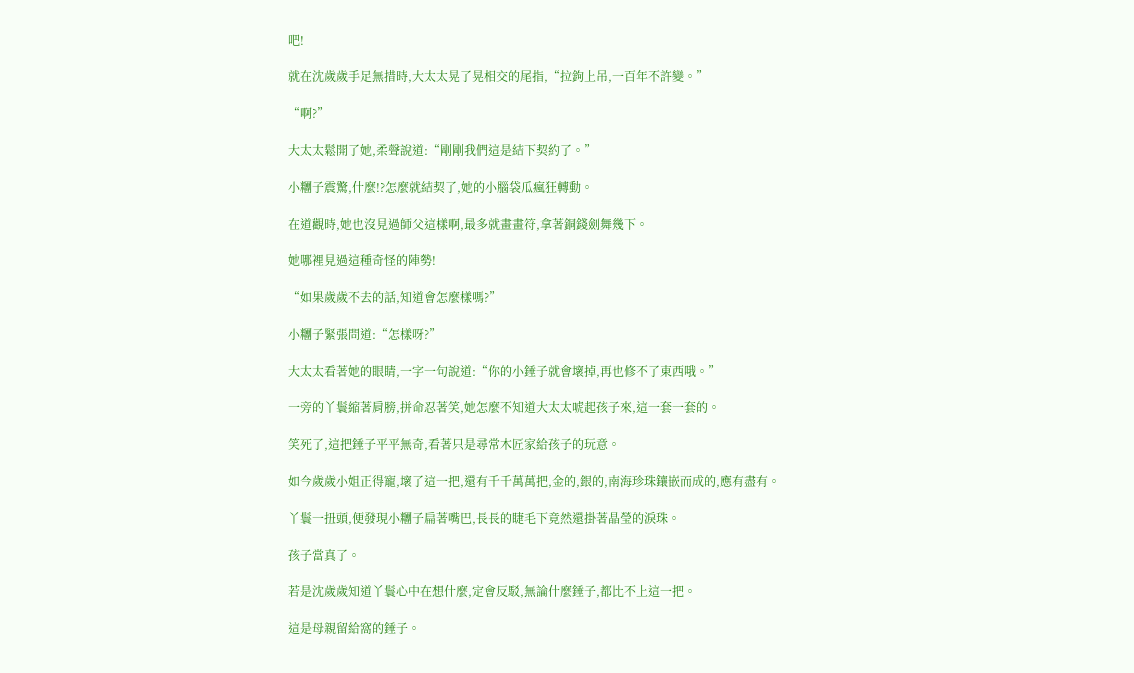吧!

就在沈歲歲手足無措時,大太太晃了晃相交的尾指,“拉鉤上吊,一百年不許變。”

“啊?”

大太太鬆開了她,柔聲說道:“剛剛我們這是結下契約了。”

小糰子震驚,什麼!?怎麼就結契了,她的小腦袋瓜瘋狂轉動。

在道觀時,她也沒見過師父這樣啊,最多就畫畫符,拿著銅錢劍舞幾下。

她哪裡見過這種奇怪的陣勢!

“如果歲歲不去的話,知道會怎麼樣嗎?”

小糰子緊張問道:“怎樣呀?”

大太太看著她的眼睛,一字一句說道:“你的小錘子就會壞掉,再也修不了東西哦。”

一旁的丫鬟縮著肩膀,拼命忍著笑,她怎麼不知道大太太唬起孩子來,這一套一套的。

笑死了,這把錘子平平無奇,看著只是尋常木匠家給孩子的玩意。

如今歲歲小姐正得寵,壞了這一把,還有千千萬萬把,金的,銀的,南海珍珠鑲嵌而成的,應有盡有。

丫鬟一扭頭,便發現小糰子扁著嘴巴,長長的睫毛下竟然還掛著晶瑩的淚珠。

孩子當真了。

若是沈歲歲知道丫鬟心中在想什麼,定會反駁,無論什麼錘子,都比不上這一把。

這是母親留給窩的錘子。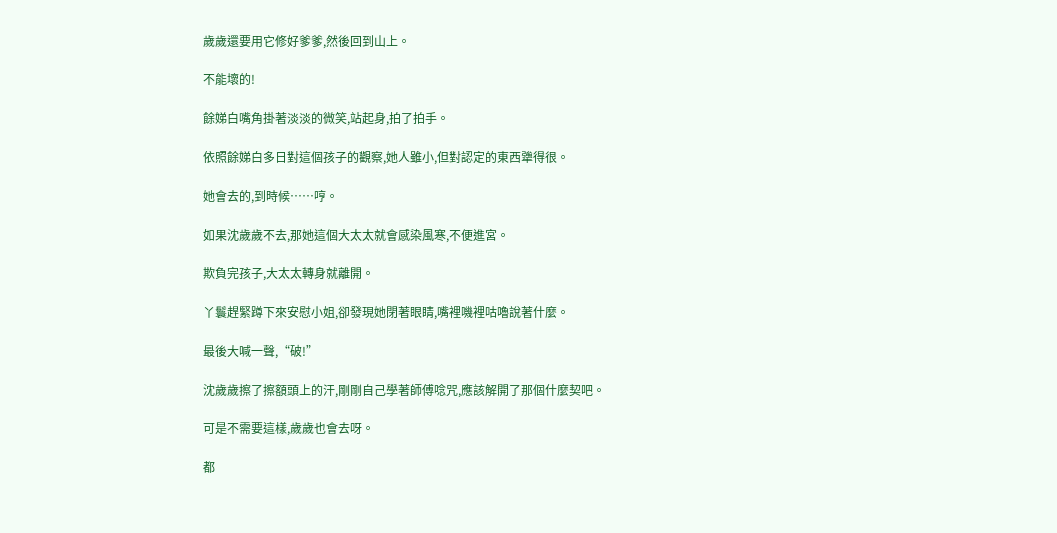歲歲還要用它修好爹爹,然後回到山上。

不能壞的!

餘娣白嘴角掛著淡淡的微笑,站起身,拍了拍手。

依照餘娣白多日對這個孩子的觀察,她人雖小,但對認定的東西犟得很。

她會去的,到時候……哼。

如果沈歲歲不去,那她這個大太太就會感染風寒,不便進宮。

欺負完孩子,大太太轉身就離開。

丫鬟趕緊蹲下來安慰小姐,卻發現她閉著眼睛,嘴裡嘰裡咕嚕說著什麼。

最後大喊一聲,“破!”

沈歲歲擦了擦額頭上的汗,剛剛自己學著師傅唸咒,應該解開了那個什麼契吧。

可是不需要這樣,歲歲也會去呀。

都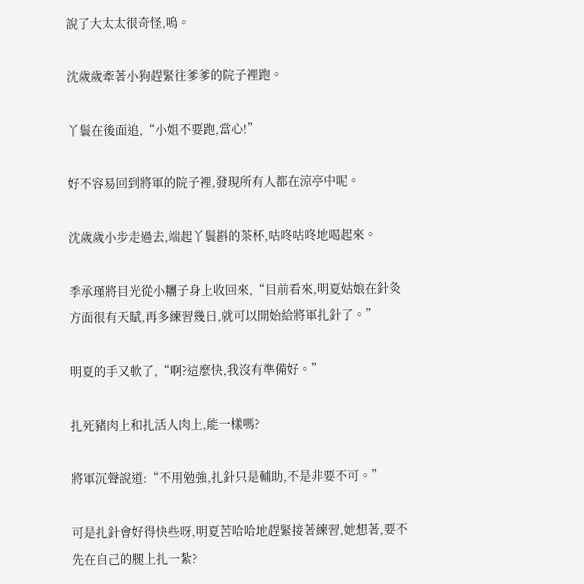說了大太太很奇怪,嗚。

沈歲歲牽著小狗趕緊往爹爹的院子裡跑。

丫鬟在後面追,“小姐不要跑,當心!”

好不容易回到將軍的院子裡,發現所有人都在涼亭中呢。

沈歲歲小步走過去,端起丫鬟斟的茶杯,咕咚咕咚地喝起來。

季承瑾將目光從小糰子身上收回來,“目前看來,明夏姑娘在針灸方面很有天賦,再多練習幾日,就可以開始給將軍扎針了。”

明夏的手又軟了,“啊?這麼快,我沒有準備好。”

扎死豬肉上和扎活人肉上,能一樣嗎?

將軍沉聲說道:“不用勉強,扎針只是輔助,不是非要不可。”

可是扎針會好得快些呀,明夏苦哈哈地趕緊接著練習,她想著,要不先在自己的腿上扎一紮?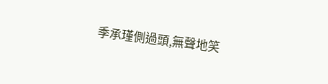季承瑾側過頭,無聲地笑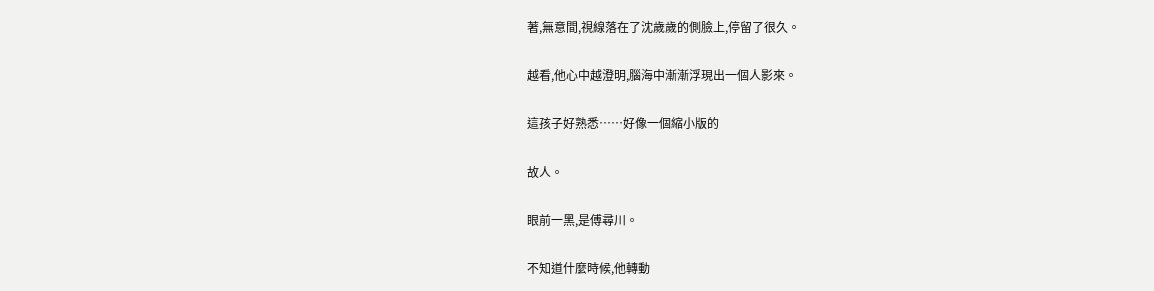著,無意間,視線落在了沈歲歲的側臉上,停留了很久。

越看,他心中越澄明,腦海中漸漸浮現出一個人影來。

這孩子好熟悉……好像一個縮小版的

故人。

眼前一黑,是傅尋川。

不知道什麼時候,他轉動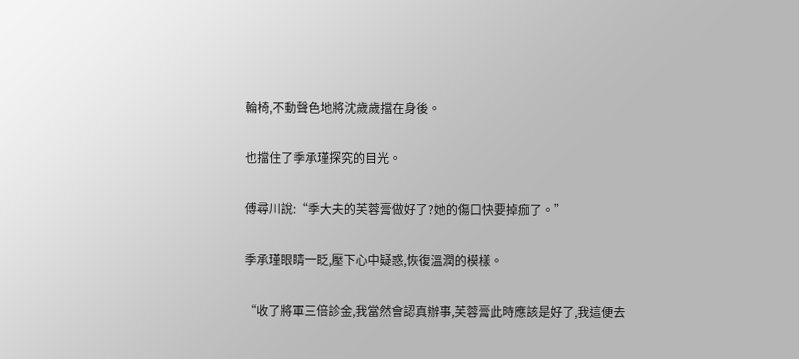輪椅,不動聲色地將沈歲歲擋在身後。

也擋住了季承瑾探究的目光。

傅尋川說:“季大夫的芙蓉膏做好了?她的傷口快要掉痂了。”

季承瑾眼睛一眨,壓下心中疑惑,恢復溫潤的模樣。

“收了將軍三倍診金,我當然會認真辦事,芙蓉膏此時應該是好了,我這便去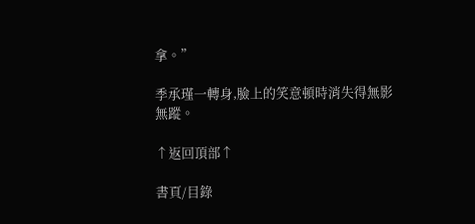拿。”

季承瑾一轉身,臉上的笑意頓時消失得無影無蹤。

↑返回頂部↑

書頁/目錄